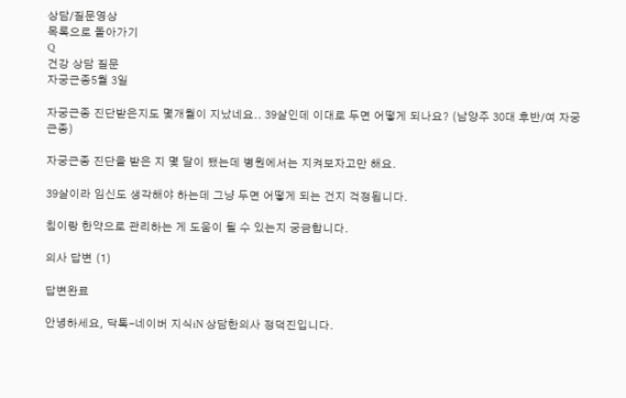상담/질문영상
목록으로 돌아가기
Q
건강 상담 질문
자궁근종5월 3일

자궁근종 진단받은지도 몇개월이 지났네요.. 39살인데 이대로 두면 어떻게 되나요? (남양주 30대 후반/여 자궁근종)

자궁근종 진단을 받은 지 몇 달이 됐는데 병원에서는 지켜보자고만 해요.

39살이라 임신도 생각해야 하는데 그냥 두면 어떻게 되는 건지 걱정됩니다.

침이랑 한약으로 관리하는 게 도움이 될 수 있는지 궁금합니다.

의사 답변 (1)

답변완료

안녕하세요, 닥톡-네이버 지식iN 상담한의사 정덕진입니다.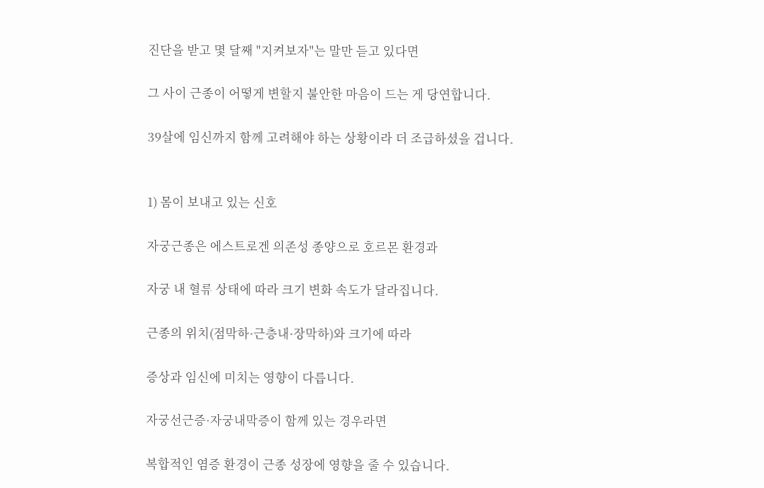진단을 받고 몇 달째 "지켜보자"는 말만 듣고 있다면

그 사이 근종이 어떻게 변할지 불안한 마음이 드는 게 당연합니다.

39살에 임신까지 함께 고려해야 하는 상황이라 더 조급하셨을 겁니다.


1) 몸이 보내고 있는 신호

자궁근종은 에스트로겐 의존성 종양으로 호르몬 환경과

자궁 내 혈류 상태에 따라 크기 변화 속도가 달라집니다.

근종의 위치(점막하·근층내·장막하)와 크기에 따라

증상과 임신에 미치는 영향이 다릅니다.

자궁선근증·자궁내막증이 함께 있는 경우라면

복합적인 염증 환경이 근종 성장에 영향을 줄 수 있습니다.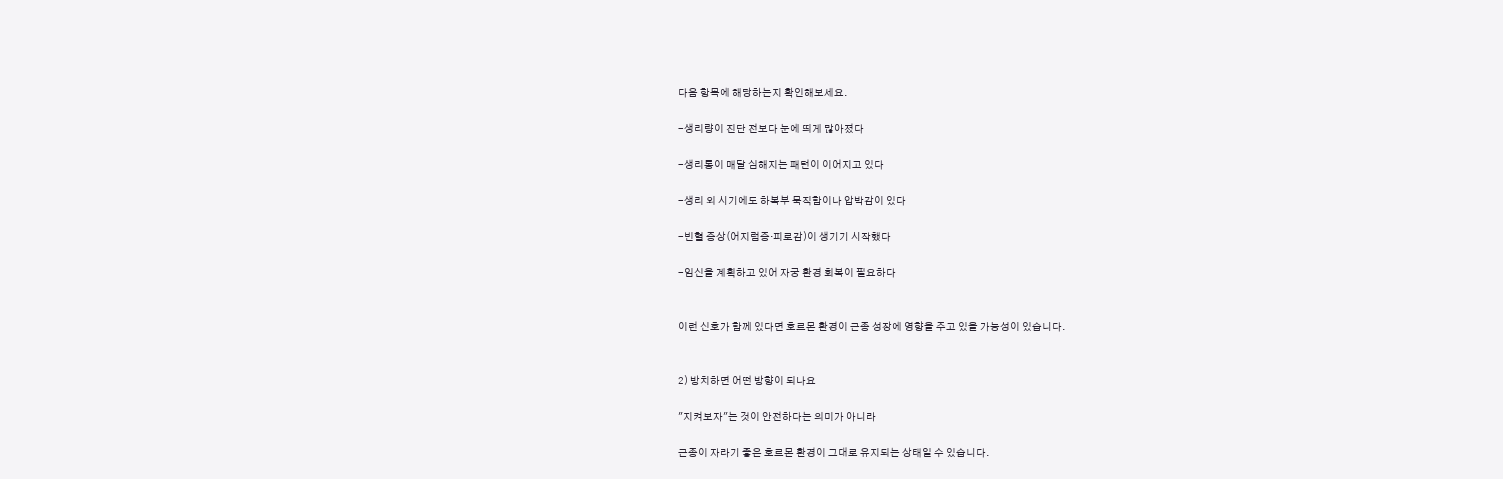다음 항목에 해당하는지 확인해보세요.

-생리량이 진단 전보다 눈에 띄게 많아졌다

-생리통이 매달 심해지는 패턴이 이어지고 있다

-생리 외 시기에도 하복부 묵직함이나 압박감이 있다

-빈혈 증상(어지럼증·피로감)이 생기기 시작했다

-임신을 계획하고 있어 자궁 환경 회복이 필요하다


이런 신호가 함께 있다면 호르몬 환경이 근종 성장에 영향을 주고 있을 가능성이 있습니다.


2) 방치하면 어떤 방향이 되나요

"지켜보자"는 것이 안전하다는 의미가 아니라

근종이 자라기 좋은 호르몬 환경이 그대로 유지되는 상태일 수 있습니다.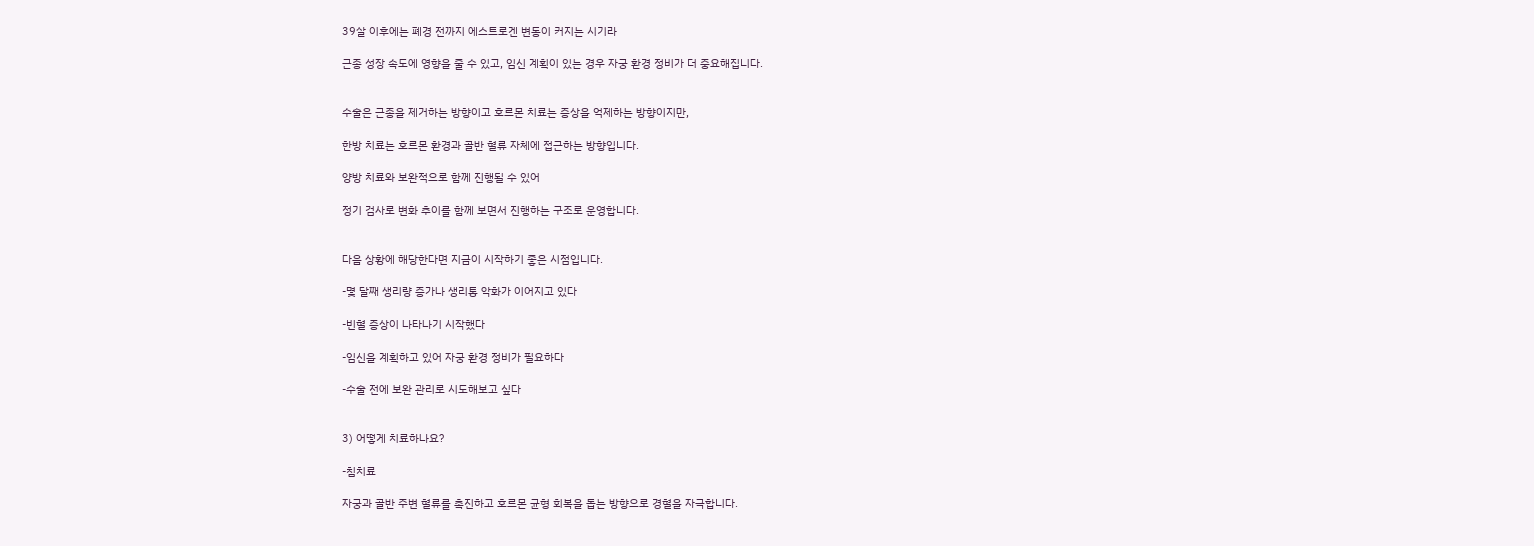39살 이후에는 폐경 전까지 에스트로겐 변동이 커지는 시기라

근종 성장 속도에 영향을 줄 수 있고, 임신 계획이 있는 경우 자궁 환경 정비가 더 중요해집니다.


수술은 근종을 제거하는 방향이고 호르몬 치료는 증상을 억제하는 방향이지만,

한방 치료는 호르몬 환경과 골반 혈류 자체에 접근하는 방향입니다.

양방 치료와 보완적으로 함께 진행될 수 있어

정기 검사로 변화 추이를 함께 보면서 진행하는 구조로 운영합니다.


다음 상황에 해당한다면 지금이 시작하기 좋은 시점입니다.

-몇 달째 생리량 증가나 생리통 악화가 이어지고 있다

-빈혈 증상이 나타나기 시작했다

-임신을 계획하고 있어 자궁 환경 정비가 필요하다

-수술 전에 보완 관리로 시도해보고 싶다


3) 어떻게 치료하나요?

-침치료

자궁과 골반 주변 혈류를 촉진하고 호르몬 균형 회복을 돕는 방향으로 경혈을 자극합니다.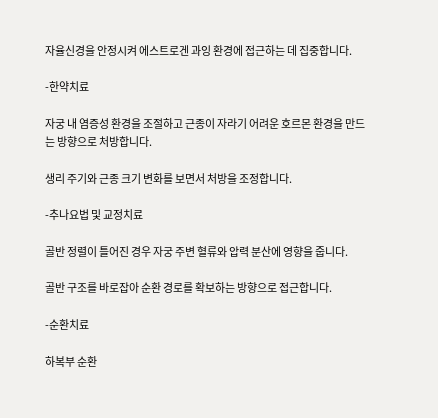자율신경을 안정시켜 에스트로겐 과잉 환경에 접근하는 데 집중합니다.

-한약치료

자궁 내 염증성 환경을 조절하고 근종이 자라기 어려운 호르몬 환경을 만드는 방향으로 처방합니다.

생리 주기와 근종 크기 변화를 보면서 처방을 조정합니다.

-추나요법 및 교정치료

골반 정렬이 틀어진 경우 자궁 주변 혈류와 압력 분산에 영향을 줍니다.

골반 구조를 바로잡아 순환 경로를 확보하는 방향으로 접근합니다.

-순환치료

하복부 순환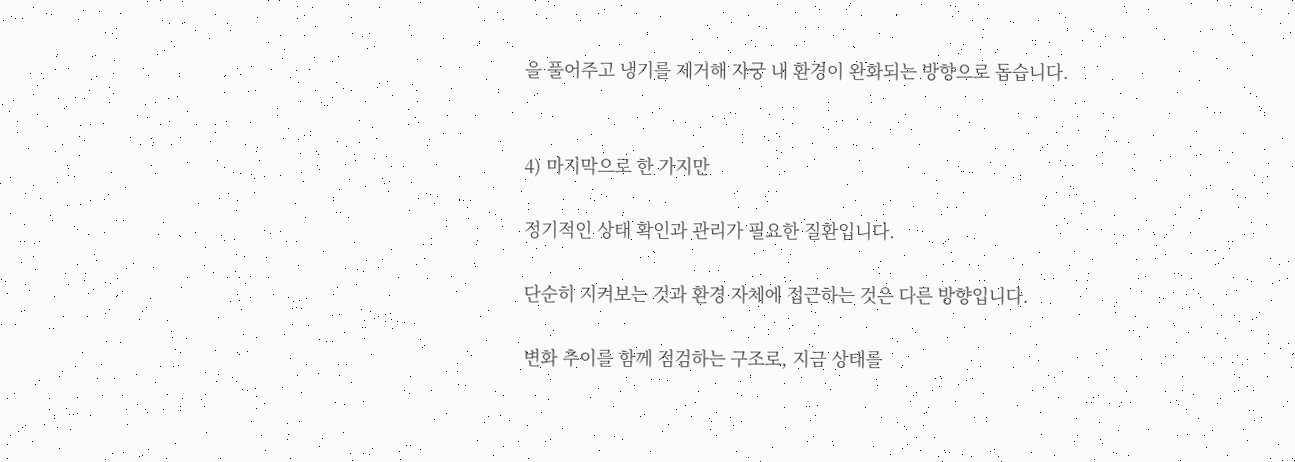을 풀어주고 냉기를 제거해 자궁 내 환경이 완화되는 방향으로 돕습니다.


4) 마지막으로 한 가지만

정기적인 상태 확인과 관리가 필요한 질환입니다.

단순히 지켜보는 것과 환경 자체에 접근하는 것은 다른 방향입니다.

변화 추이를 함께 점검하는 구조로, 지금 상태를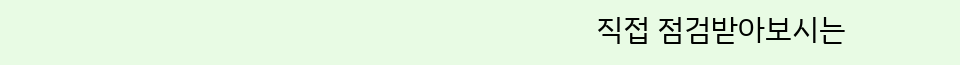직접 점검받아보시는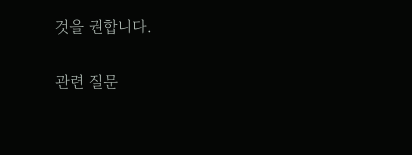것을 권합니다.

관련 질문